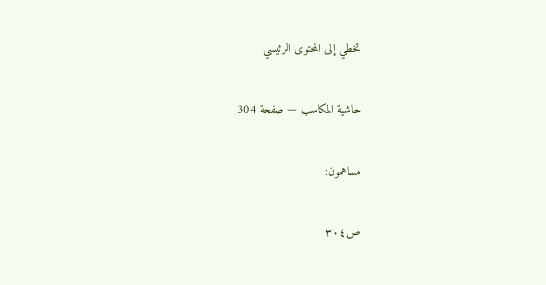تخطي إلى المحتوى الرئيسي

حاشية المكاسب — صفحة 304

مساهمون:

ص٣٠٤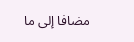مضافا إلى ما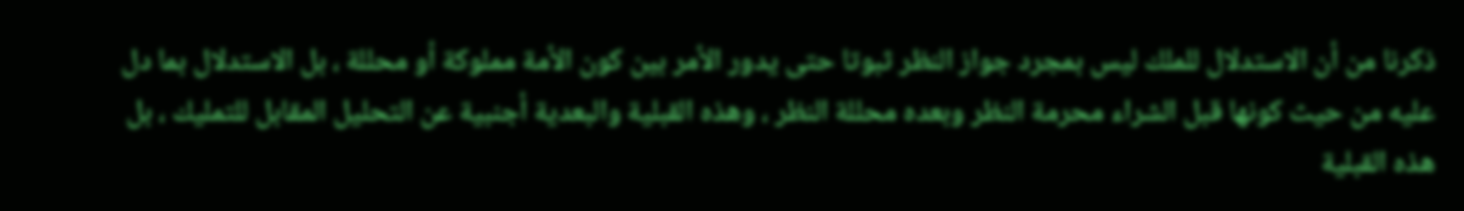ذكرنا من أن الاستدلال للملك ليس بمجرد جواز النظر ثبوتا حتى يدور الأمر بين كون الأمة مملوكة أو محللة ، بل الاستدلال بما دل عليه من حيث كونها قبل الشراء محرمة النظر وبعده محللة النظر ، وهذه القبلية والبعدية أجنبية عن التحليل المقابل للتمليك ، بل هذه القبلية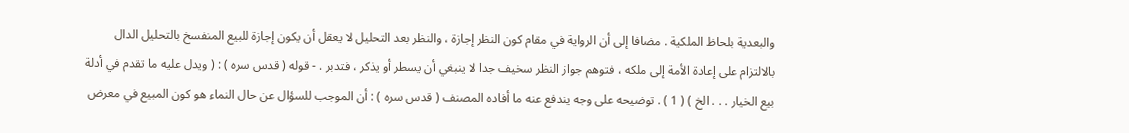والبعدية بلحاظ الملكية . مضافا إلى أن الرواية في مقام كون النظر إجازة ، والنظر بعد التحليل لا يعقل أن يكون إجازة للبيع المنفسخ بالتحليل الدال بالالتزام على إعادة الأمة إلى ملكه ، فتوهم جواز النظر سخيف جدا لا ينبغي أن يسطر أو يذكر ، فتدبر . - قوله ( قدس سره ) : ( ويدل عليه ما تقدم في أدلة بيع الخيار . . . الخ ) ( 1 ) . توضيحه على وجه يندفع عنه ما أفاده المصنف ( قدس سره ) : أن الموجب للسؤال عن حال النماء هو كون المبيع في معرض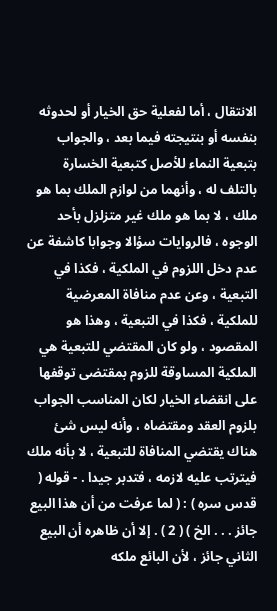الانتقال ، أما لفعلية حق الخيار أو لحدوثه بنفسه أو بنتيجته فيما بعد ، والجواب بتبعية النماء للأصل كتبعية الخسارة بالتلف له ، وأنهما من لوازم الملك بما هو ملك ، لا بما هو ملك غير متزلزل بأحد الوجوه ، فالروايات سؤالا وجوابا كاشفة عن عدم دخل اللزوم في الملكية ، فكذا في التبعية ، وعن عدم منافاة المعرضية للملكية ، فكذا في التبعية ، وهذا هو المقصود ، ولو كان المقتضي للتبعية هي الملكية المساوقة للزوم بمقتضى توقفها على انقضاء الخيار لكان المناسب الجواب بلزوم العقد ومقتضاه ، وأنه ليس شئ هناك يقتضي المنافاة للتبعية ، لا بأنه ملك فيترتب عليه لازمه ، فتدبر جيدا . - قوله ( قدس سره ) : ( لما عرفت من أن هذا البيع جائز . . . الخ ) ( 2 ) . إلا أن ظاهره أن البيع الثاني جائز ، لأن البائع ملكه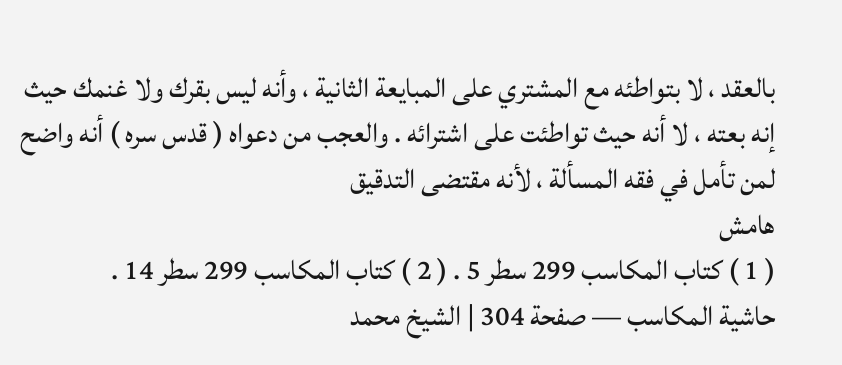بالعقد ، لا بتواطئه مع المشتري على المبايعة الثانية ، وأنه ليس بقرك ولا غنمك حيث إنه بعته ، لا أنه حيث تواطئت على اشترائه . والعجب من دعواه ( قدس سره ) أنه واضح لمن تأمل في فقه المسألة ، لأنه مقتضى التدقيق
هامش
( 1 ) كتاب المكاسب 299 سطر 5 . ( 2 ) كتاب المكاسب 299 سطر 14 .
حاشية المكاسب — صفحة 304 | الشيخ محمد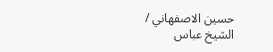حسين الاصفهاني / الشيخ عباس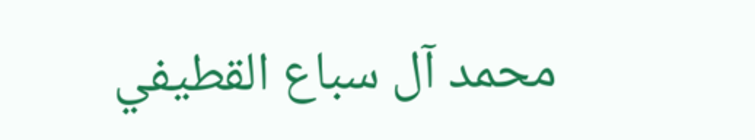محمد آل سباع القطيفي